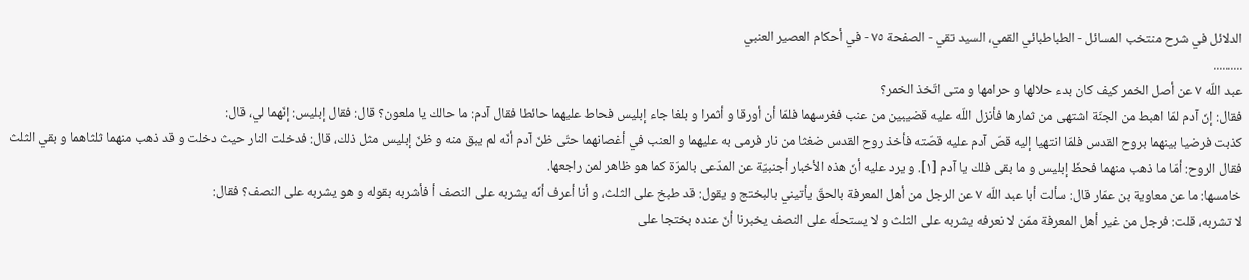الدلائل في شرح منتخب المسائل - الطباطبائي القمي، السید تقي - الصفحة ٧٥ - في أحكام العصير العنبي
..........
عبد اللّه ٧ عن أصل الخمر كيف كان بدء حلالها و حرامها و متى اتّخذ الخمر؟
فقال: إنّ آدم لمّا اهبط من الجنّة اشتهى من ثمارها فأنزل اللّه عليه قضيبين من عنب فغرسهما فلمّا أن أورقا و أثمرا و بلغا جاء إبليس فحاط عليهما حائطا فقال آدم: ما حالك يا ملعون؟ قال: فقال إبليس: إنّهما لي، قال:
كذبت فرضيا بينهما بروح القدس فلمّا انتهيا إليه قصّ آدم عليه قصّته فأخذ روح القدس ضغثا من نار فرمى به عليهما و العنب في أغصانهما حتّى ظنّ آدم أنّه لم يبق منه و ظنّ إبليس مثل ذلك، قال: فدخلت النار حيث دخلت و قد ذهب منهما ثلثاهما و بقي الثلث فقال الروح: أمّا ما ذهب منهما فحظّ إبليس و ما بقى فلك يا آدم [١]. و يرد عليه أنّ هذه الأخبار أجنبيّة عن المدّعى بالمرّة كما هو ظاهر لمن راجعها.
خامسها: ما عن معاوية بن عمّار قال: سألت أبا عبد اللّه ٧ عن الرجل من أهل المعرفة بالحقّ يأتيني بالبختج و يقول: قد طبخ على الثلث، و أنا أعرف أنّه يشربه على النصف أ فأشربه بقوله و هو يشربه على النصف؟ فقال:
لا تشربه، قلت: فرجل من غير أهل المعرفة ممّن لا نعرفه يشربه على الثلث و لا يستحلّه على النصف يخبرنا أنّ عنده بختجا على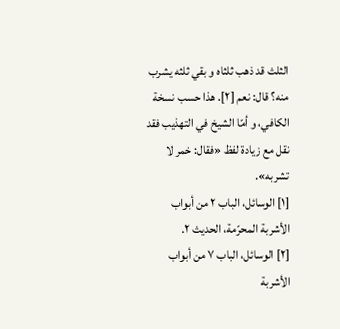الثلث قد ذهب ثلثاه و بقي ثلثه يشرب منه؟ قال: نعم [٢]. هذا حسب نسخة الكافي، و أمّا الشيخ في التهذيب فقد نقل مع زيادة لفظ «فقال: خمر لا تشربه».
[١] الوسائل، الباب ٢ من أبواب الأشربة المحرّمة، الحديث ٢.
[٢] الوسائل، الباب ٧ من أبواب الأشربة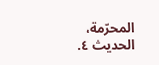المحرّمة، الحديث ٤.